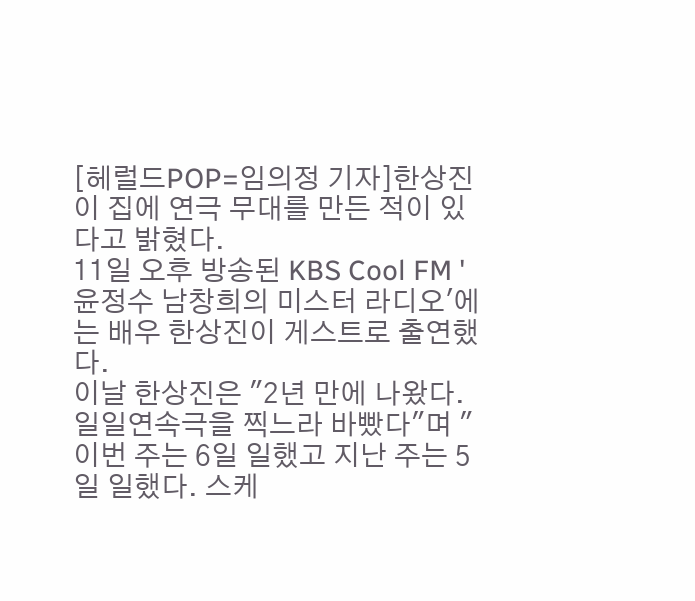[헤럴드POP=임의정 기자]한상진이 집에 연극 무대를 만든 적이 있다고 밝혔다.
11일 오후 방송된 KBS Cool FM '윤정수 남창희의 미스터 라디오'에는 배우 한상진이 게스트로 출연했다.
이날 한상진은 "2년 만에 나왔다. 일일연속극을 찍느라 바빴다"며 "이번 주는 6일 일했고 지난 주는 5일 일했다. 스케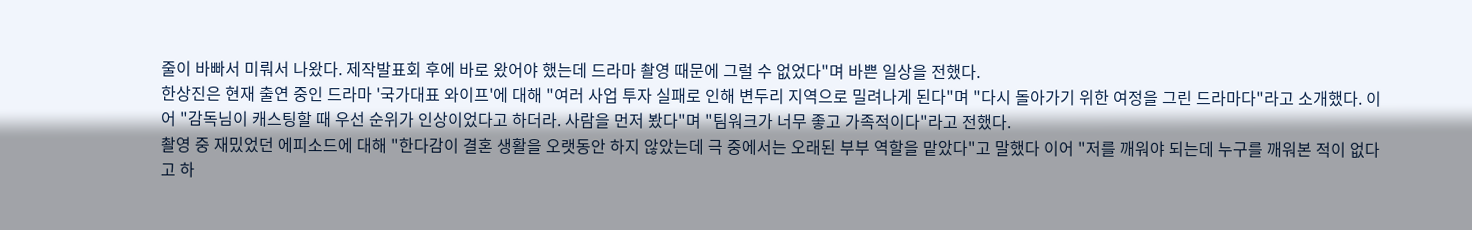줄이 바빠서 미뤄서 나왔다. 제작발표회 후에 바로 왔어야 했는데 드라마 촬영 때문에 그럴 수 없었다"며 바쁜 일상을 전했다.
한상진은 현재 출연 중인 드라마 '국가대표 와이프'에 대해 "여러 사업 투자 실패로 인해 변두리 지역으로 밀려나게 된다"며 "다시 돌아가기 위한 여정을 그린 드라마다"라고 소개했다. 이어 "감독님이 캐스팅할 때 우선 순위가 인상이었다고 하더라. 사람을 먼저 봤다"며 "팀워크가 너무 좋고 가족적이다"라고 전했다.
촬영 중 재밌었던 에피소드에 대해 "한다감이 결혼 생활을 오랫동안 하지 않았는데 극 중에서는 오래된 부부 역할을 맡았다"고 말했다 이어 "저를 깨워야 되는데 누구를 깨워본 적이 없다고 하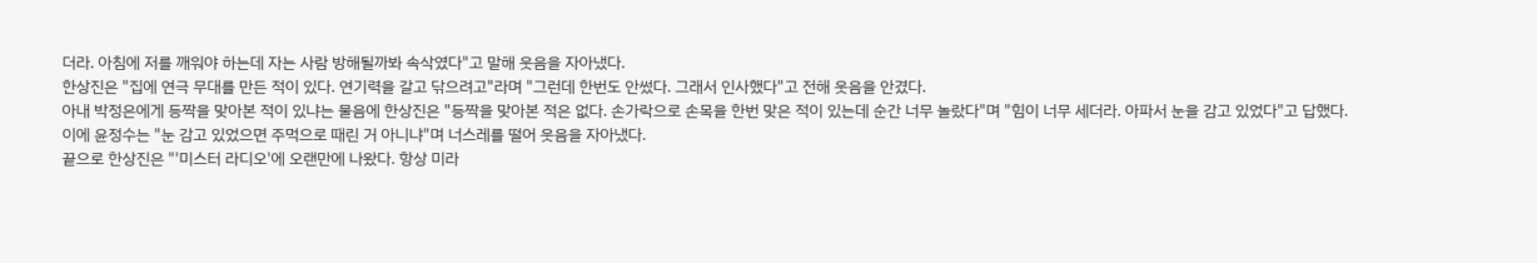더라. 아침에 저를 깨워야 하는데 자는 사람 방해될까봐 속삭였다"고 말해 웃음을 자아냈다.
한상진은 "집에 연극 무대를 만든 적이 있다. 연기력을 갈고 닦으려고"라며 "그런데 한번도 안썼다. 그래서 인사했다"고 전해 웃음을 안겼다.
아내 박정은에게 등짝을 맞아본 적이 있냐는 물음에 한상진은 "등짝을 맞아본 적은 없다. 손가락으로 손목을 한번 맞은 적이 있는데 순간 너무 놀랐다"며 "힘이 너무 세더라. 아파서 눈을 감고 있었다"고 답했다.
이에 윤정수는 "눈 감고 있었으면 주먹으로 때린 거 아니냐"며 너스레를 떨어 웃음을 자아냈다.
끝으로 한상진은 "'미스터 라디오'에 오랜만에 나왔다. 항상 미라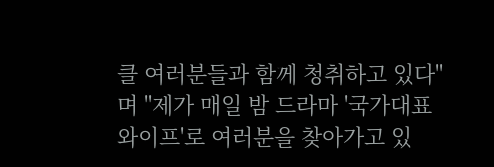클 여러분들과 함께 청취하고 있다"며 "제가 매일 밤 드라마 '국가대표 와이프'로 여러분을 찾아가고 있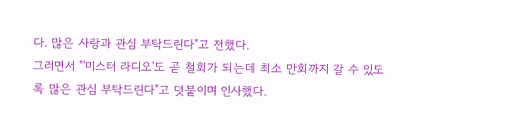다. 많은 사랑과 관심 부탁드린다"고 전했다.
그러면서 "'미스터 라디오'도 곧 철회가 되는데 최소 만회까지 갈 수 있도록 많은 관심 부탁드린다"고 덧붙이며 인사했다.